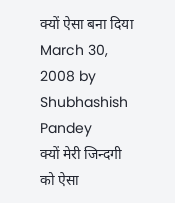क्यों ऐसा बना दिया
March 30, 2008 by Shubhashish Pandey
क्यों मेरी जिन्दगी को ऐसा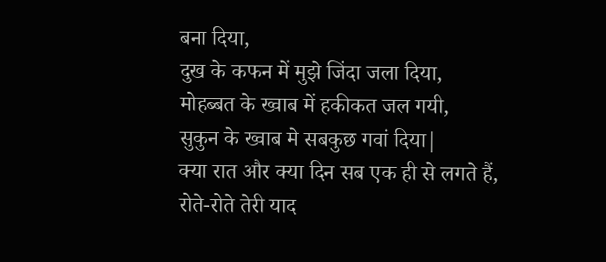बना दिया,
दुख के कफन में मुझे जिंदा जला दिया,
मोहब्बत के ख्वाब में हकीकत जल गयी,
सुकुन के ख्वाब मे सबकुछ गवां दिया|
क्या रात और क्या दिन सब एक ही से लगते हैं,
रोते-रोते तेरी याद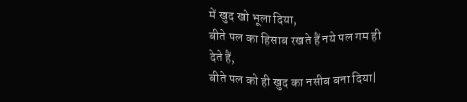में खुद खो भूला दिया,
बीते पल का हिसाब रखते हैं नये पल गम ही देते हैं,
बीते पल को ही खुद का नसीब बना दिया|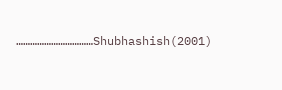……………………………Shubhashish(2001)